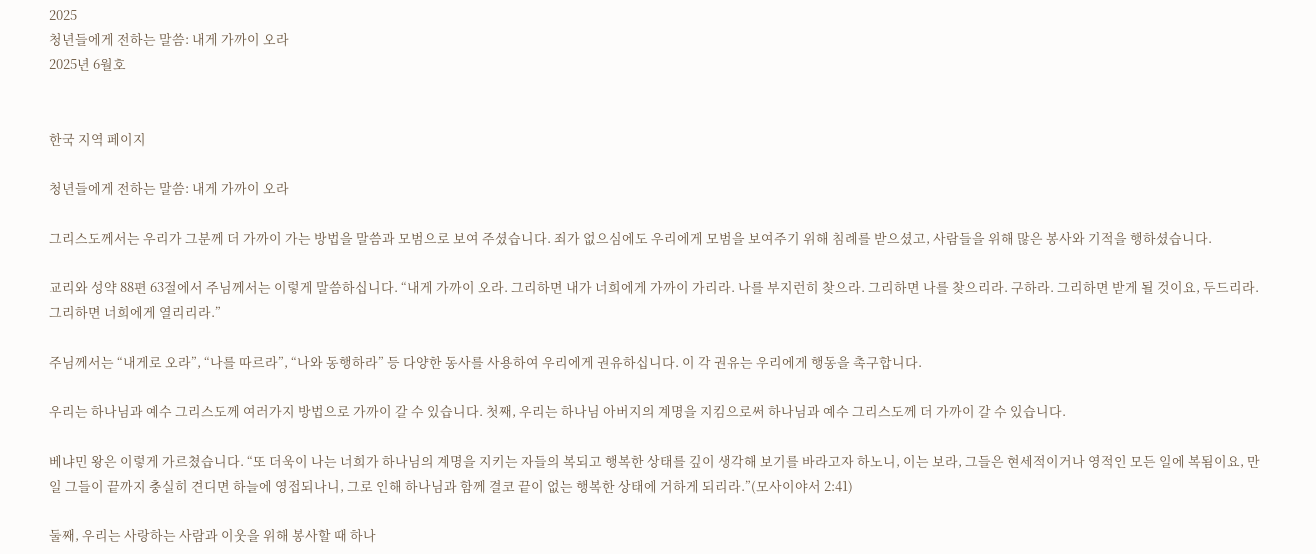2025
청년들에게 전하는 말씀: 내게 가까이 오라
2025년 6월호


한국 지역 페이지

청년들에게 전하는 말씀: 내게 가까이 오라

그리스도께서는 우리가 그분께 더 가까이 가는 방법을 말씀과 모범으로 보여 주셨습니다. 죄가 없으심에도 우리에게 모범을 보여주기 위해 침례를 받으셨고, 사람들을 위해 많은 봉사와 기적을 행하셨습니다.

교리와 성약 88편 63절에서 주님께서는 이렇게 말씀하십니다. “내게 가까이 오라. 그리하면 내가 너희에게 가까이 가리라. 나를 부지런히 찾으라. 그리하면 나를 찾으리라. 구하라. 그리하면 받게 될 것이요, 두드리라. 그리하면 너희에게 열리리라.”

주님께서는 “내게로 오라”, “나를 따르라”, “나와 동행하라” 등 다양한 동사를 사용하여 우리에게 권유하십니다. 이 각 권유는 우리에게 행동을 촉구합니다.

우리는 하나님과 예수 그리스도께 여러가지 방법으로 가까이 갈 수 있습니다. 첫째, 우리는 하나님 아버지의 계명을 지킴으로써 하나님과 예수 그리스도께 더 가까이 갈 수 있습니다.

베냐민 왕은 이렇게 가르쳤습니다. “또 더욱이 나는 너희가 하나님의 계명을 지키는 자들의 복되고 행복한 상태를 깊이 생각해 보기를 바라고자 하노니, 이는 보라, 그들은 현세적이거나 영적인 모든 일에 복됨이요, 만일 그들이 끝까지 충실히 견디면 하늘에 영접되나니, 그로 인해 하나님과 함께 결코 끝이 없는 행복한 상태에 거하게 되리라.”(모사이야서 2:41)

둘째, 우리는 사랑하는 사람과 이웃을 위해 봉사할 때 하나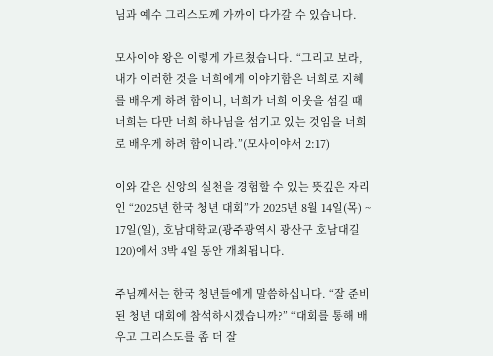님과 예수 그리스도께 가까이 다가갈 수 있습니다.

모사이야 왕은 이렇게 가르쳤습니다. “그리고 보라, 내가 이러한 것을 너희에게 이야기함은 너희로 지혜를 배우게 하려 함이니, 너희가 너희 이웃을 섬길 때 너희는 다만 너희 하나님을 섬기고 있는 것임을 너희로 배우게 하려 함이니라.”(모사이야서 2:17)

이와 같은 신앙의 실천을 경험할 수 있는 뜻깊은 자리인 “2025년 한국 청년 대회”가 2025년 8월 14일(목) ~ 17일(일), 호남대학교(광주광역시 광산구 호남대길 120)에서 3박 4일 동안 개최됩니다.

주님께서는 한국 청년들에게 말씀하십니다. “잘 준비된 청년 대회에 참석하시겠습니까?” “대회를 통해 배우고 그리스도를 좀 더 잘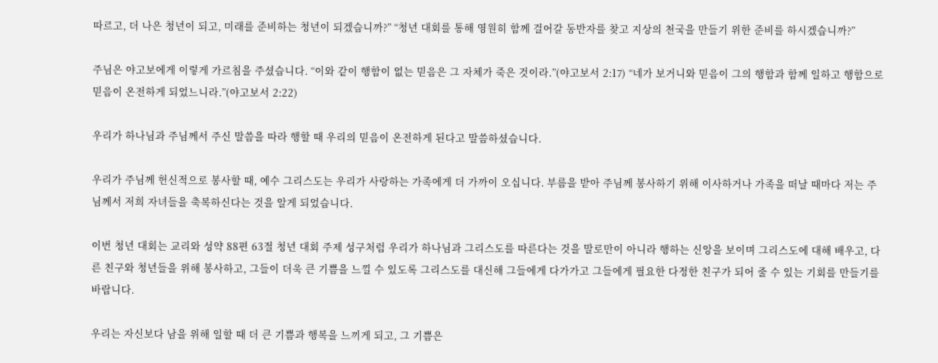따르고, 더 나은 청년이 되고, 미래를 준비하는 청년이 되겠습니까?” “청년 대회를 통해 영원히 함께 걸어갈 동반자를 찾고 지상의 천국을 만들기 위한 준비를 하시겠습니까?”

주님은 야고보에게 이렇게 가르침을 주셨습니다. “이와 같이 행함이 없는 믿음은 그 자체가 죽은 것이라.”(야고보서 2:17) “네가 보거니와 믿음이 그의 행함과 함께 일하고 행함으로 믿음이 온전하게 되었느니라.”(야고보서 2:22)

우리가 하나님과 주님께서 주신 말씀을 따라 행할 때 우리의 믿음이 온전하게 된다고 말씀하셨습니다.

우리가 주님께 헌신적으로 봉사할 때, 예수 그리스도는 우리가 사랑하는 가족에게 더 가까이 오십니다. 부름을 받아 주님께 봉사하기 위해 이사하거나 가족을 떠날 때마다 저는 주님께서 저희 자녀들을 축복하신다는 것을 알게 되었습니다.

이번 청년 대회는 교리와 성약 88편 63절 청년 대회 주제 성구처럼 우리가 하나님과 그리스도를 따른다는 것을 말로만이 아니라 행하는 신앙을 보이며 그리스도에 대해 배우고, 다른 친구와 청년들을 위해 봉사하고, 그들이 더욱 큰 기쁨을 느낄 수 있도록 그리스도를 대신해 그들에게 다가가고 그들에게 필요한 다정한 친구가 되어 줄 수 있는 기회를 만들기를 바랍니다.

우리는 자신보다 남을 위해 일할 때 더 큰 기쁨과 행복을 느끼게 되고, 그 기쁨은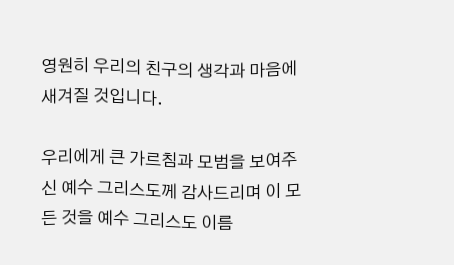영원히 우리의 친구의 생각과 마음에 새겨질 것입니다.

우리에게 큰 가르침과 모범을 보여주신 예수 그리스도께 감사드리며 이 모든 것을 예수 그리스도 이름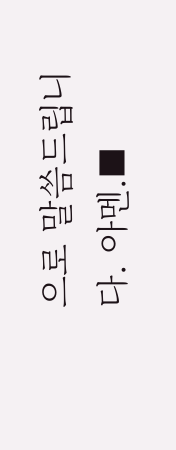으로 말씀드립니다. 아멘.■